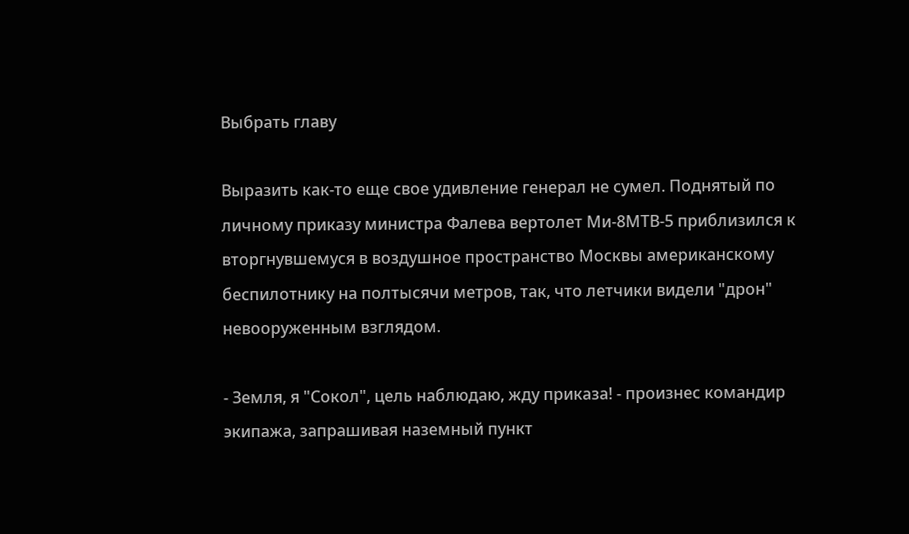Выбрать главу

Выразить как-то еще свое удивление генерал не сумел. Поднятый по личному приказу министра Фалева вертолет Ми-8МТВ-5 приблизился к вторгнувшемуся в воздушное пространство Москвы американскому беспилотнику на полтысячи метров, так, что летчики видели "дрон" невооруженным взглядом.

- Земля, я "Сокол", цель наблюдаю, жду приказа! - произнес командир экипажа, запрашивая наземный пункт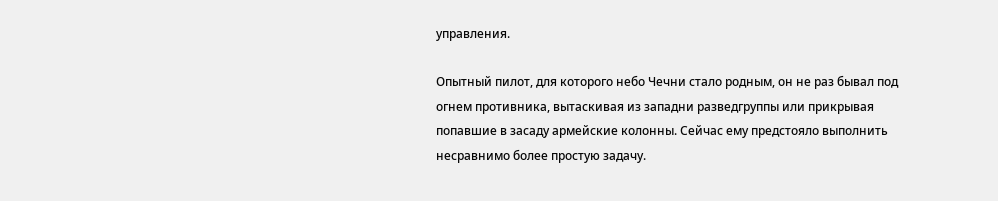управления.

Опытный пилот, для которого небо Чечни стало родным, он не раз бывал под огнем противника, вытаскивая из западни разведгруппы или прикрывая попавшие в засаду армейские колонны. Сейчас ему предстояло выполнить несравнимо более простую задачу.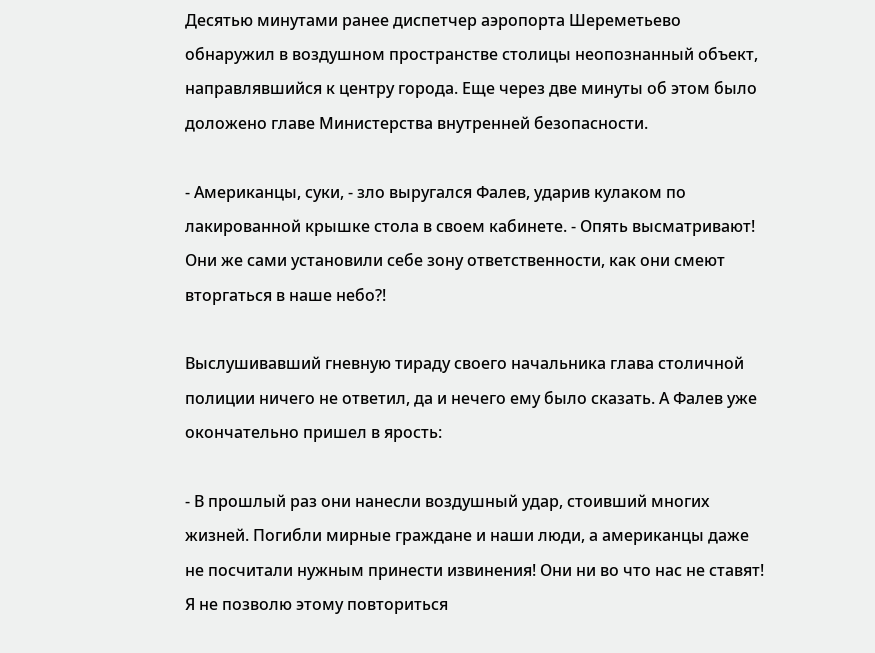Десятью минутами ранее диспетчер аэропорта Шереметьево обнаружил в воздушном пространстве столицы неопознанный объект, направлявшийся к центру города. Еще через две минуты об этом было доложено главе Министерства внутренней безопасности.

- Американцы, суки, - зло выругался Фалев, ударив кулаком по лакированной крышке стола в своем кабинете. - Опять высматривают! Они же сами установили себе зону ответственности, как они смеют вторгаться в наше небо?!

Выслушивавший гневную тираду своего начальника глава столичной полиции ничего не ответил, да и нечего ему было сказать. А Фалев уже окончательно пришел в ярость:

- В прошлый раз они нанесли воздушный удар, стоивший многих жизней. Погибли мирные граждане и наши люди, а американцы даже не посчитали нужным принести извинения! Они ни во что нас не ставят! Я не позволю этому повториться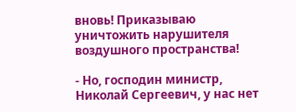вновь! Приказываю уничтожить нарушителя воздушного пространства!

- Но, господин министр, Николай Сергеевич, у нас нет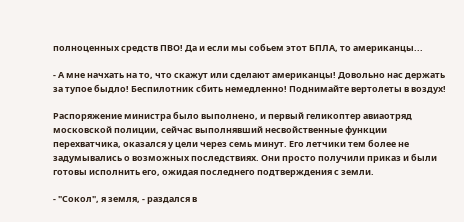полноценных средств ПВО! Да и если мы собьем этот БПЛА, то американцы...

- А мне начхать на то, что скажут или сделают американцы! Довольно нас держать за тупое быдло! Беспилотник сбить немедленно! Поднимайте вертолеты в воздух!

Распоряжение министра было выполнено, и первый геликоптер авиаотряд московской полиции, сейчас выполнявший несвойственные функции перехватчика, оказался у цели через семь минут. Его летчики тем более не задумывались о возможных последствиях. Они просто получили приказ и были готовы исполнить его, ожидая последнего подтверждения с земли.

- "Сокол", я земля, - раздался в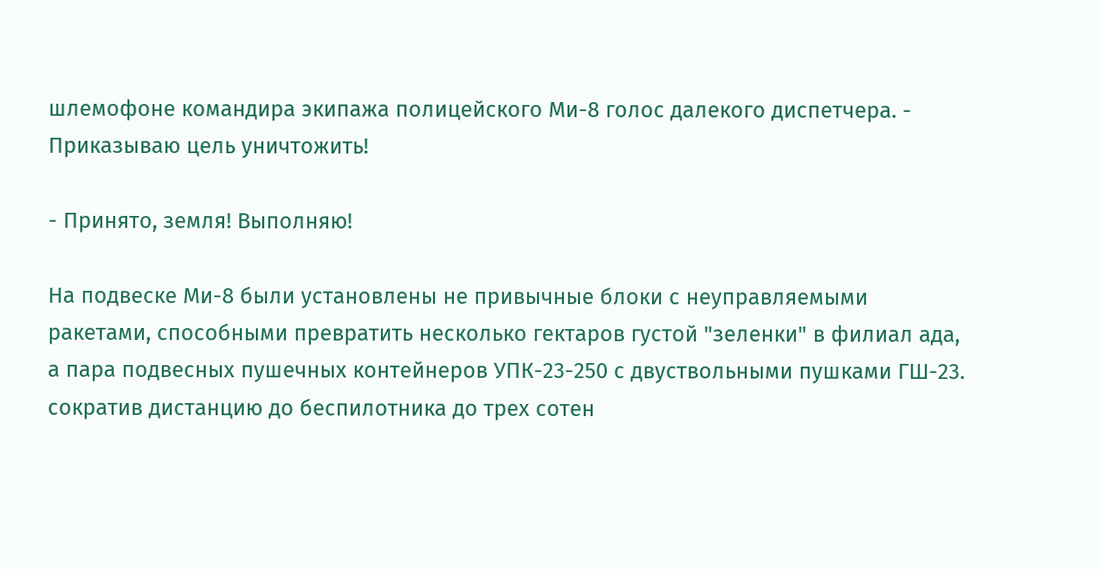шлемофоне командира экипажа полицейского Ми-8 голос далекого диспетчера. - Приказываю цель уничтожить!

- Принято, земля! Выполняю!

На подвеске Ми-8 были установлены не привычные блоки с неуправляемыми ракетами, способными превратить несколько гектаров густой "зеленки" в филиал ада, а пара подвесных пушечных контейнеров УПК-23-250 с двуствольными пушками ГШ-23. сократив дистанцию до беспилотника до трех сотен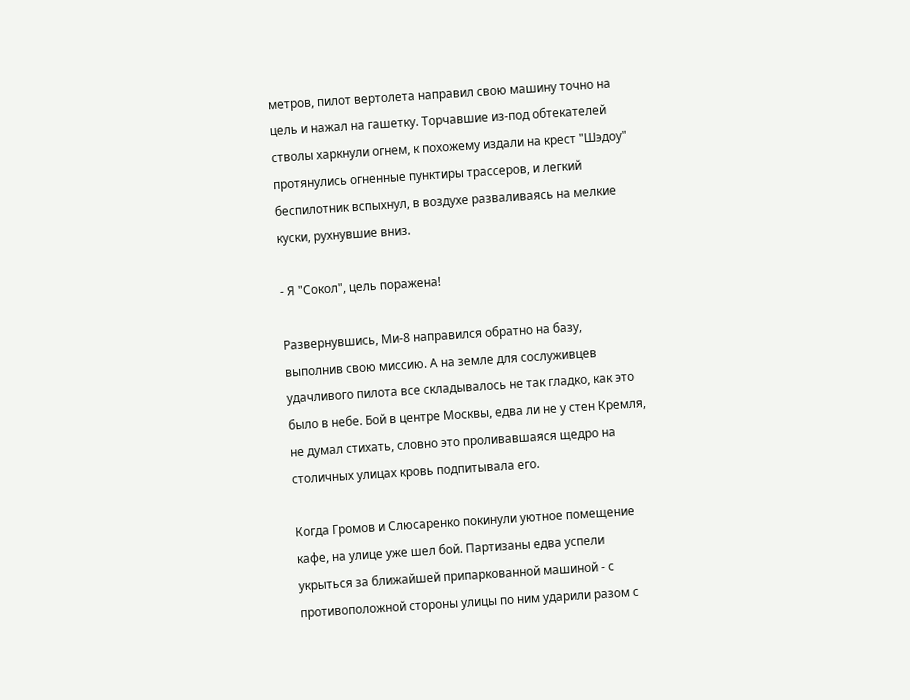метров, пилот вертолета направил свою машину точно на цель и нажал на гашетку. Торчавшие из-под обтекателей стволы харкнули огнем, к похожему издали на крест "Шэдоу" протянулись огненные пунктиры трассеров, и легкий беспилотник вспыхнул, в воздухе разваливаясь на мелкие куски, рухнувшие вниз.

- Я "Сокол", цель поражена!

Развернувшись, Ми-8 направился обратно на базу, выполнив свою миссию. А на земле для сослуживцев удачливого пилота все складывалось не так гладко, как это было в небе. Бой в центре Москвы, едва ли не у стен Кремля, не думал стихать, словно это проливавшаяся щедро на столичных улицах кровь подпитывала его.

Когда Громов и Слюсаренко покинули уютное помещение кафе, на улице уже шел бой. Партизаны едва успели укрыться за ближайшей припаркованной машиной - с противоположной стороны улицы по ним ударили разом с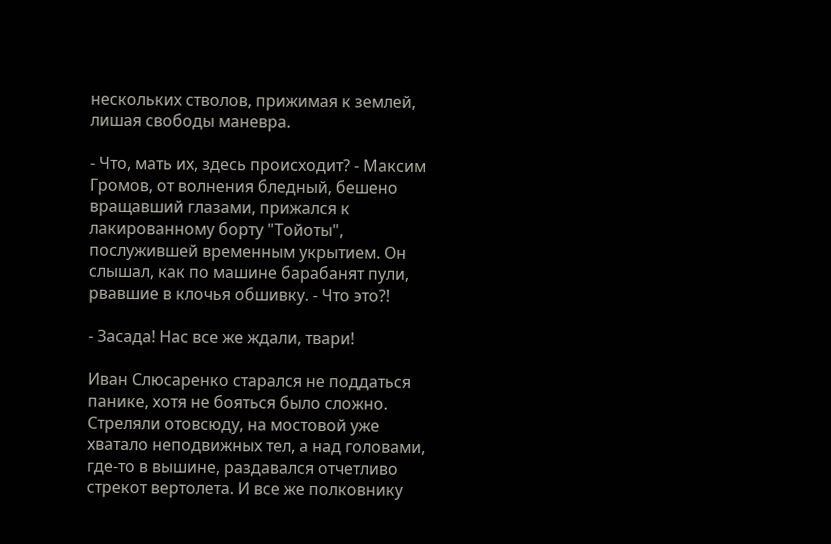нескольких стволов, прижимая к землей, лишая свободы маневра.

- Что, мать их, здесь происходит? - Максим Громов, от волнения бледный, бешено вращавший глазами, прижался к лакированному борту "Тойоты", послужившей временным укрытием. Он слышал, как по машине барабанят пули, рвавшие в клочья обшивку. - Что это?!

- Засада! Нас все же ждали, твари!

Иван Слюсаренко старался не поддаться панике, хотя не бояться было сложно. Стреляли отовсюду, на мостовой уже хватало неподвижных тел, а над головами, где-то в вышине, раздавался отчетливо стрекот вертолета. И все же полковнику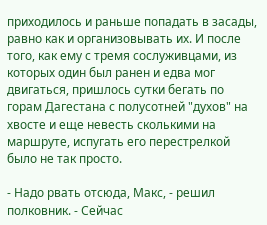приходилось и раньше попадать в засады, равно как и организовывать их. И после того, как ему с тремя сослуживцами, из которых один был ранен и едва мог двигаться, пришлось сутки бегать по горам Дагестана с полусотней "духов" на хвосте и еще невесть сколькими на маршруте, испугать его перестрелкой было не так просто.

- Надо рвать отсюда, Макс, - решил полковник. - Сейчас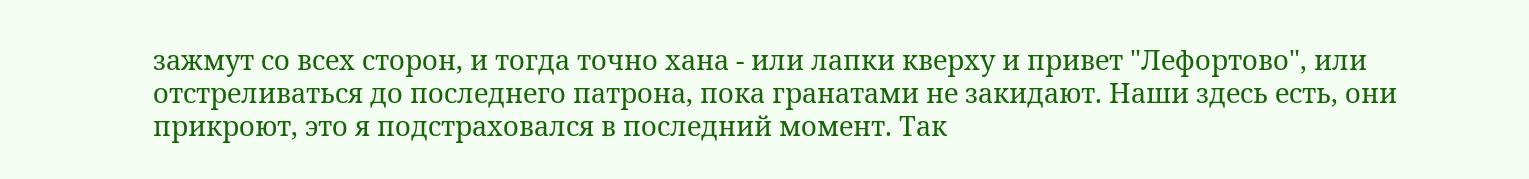зажмут со всех сторон, и тогда точно хана - или лапки кверху и привет "Лефортово", или отстреливаться до последнего патрона, пока гранатами не закидают. Наши здесь есть, они прикроют, это я подстраховался в последний момент. Так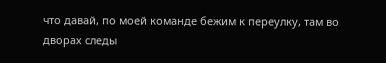что давай, по моей команде бежим к переулку, там во дворах следы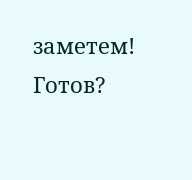заметем! Готов?